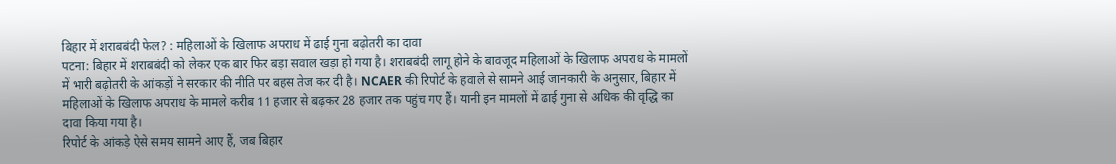बिहार में शराबबंदी फेल? : महिलाओं के खिलाफ अपराध में ढाई गुना बढ़ोतरी का दावा
पटना: बिहार में शराबबंदी को लेकर एक बार फिर बड़ा सवाल खड़ा हो गया है। शराबबंदी लागू होने के बावजूद महिलाओं के खिलाफ अपराध के मामलों में भारी बढ़ोतरी के आंकड़ों ने सरकार की नीति पर बहस तेज कर दी है। NCAER की रिपोर्ट के हवाले से सामने आई जानकारी के अनुसार, बिहार में महिलाओं के खिलाफ अपराध के मामले करीब 11 हजार से बढ़कर 28 हजार तक पहुंच गए हैं। यानी इन मामलों में ढाई गुना से अधिक की वृद्धि का दावा किया गया है।
रिपोर्ट के आंकड़े ऐसे समय सामने आए हैं, जब बिहार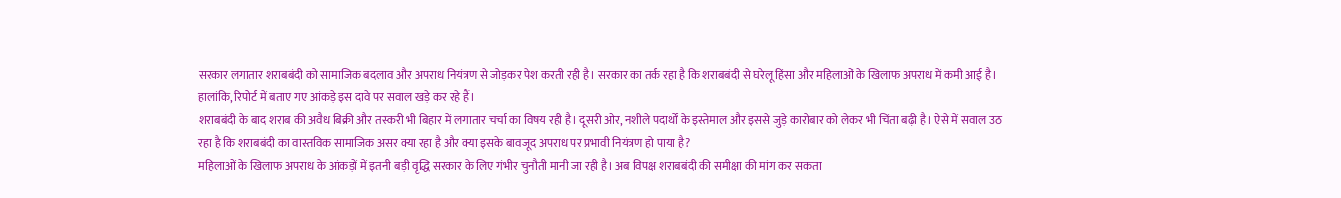सरकार लगातार शराबबंदी को सामाजिक बदलाव और अपराध नियंत्रण से जोड़कर पेश करती रही है। सरकार का तर्क रहा है कि शराबबंदी से घरेलू हिंसा और महिलाओं के खिलाफ अपराध में कमी आई है। हालांकि, रिपोर्ट में बताए गए आंकड़े इस दावे पर सवाल खड़े कर रहे हैं।
शराबबंदी के बाद शराब की अवैध बिक्री और तस्करी भी बिहार में लगातार चर्चा का विषय रही है। दूसरी ओर, नशीले पदार्थों के इस्तेमाल और इससे जुड़े कारोबार को लेकर भी चिंता बढ़ी है। ऐसे में सवाल उठ रहा है कि शराबबंदी का वास्तविक सामाजिक असर क्या रहा है और क्या इसके बावजूद अपराध पर प्रभावी नियंत्रण हो पाया है?
महिलाओं के खिलाफ अपराध के आंकड़ों में इतनी बड़ी वृद्धि सरकार के लिए गंभीर चुनौती मानी जा रही है। अब विपक्ष शराबबंदी की समीक्षा की मांग कर सकता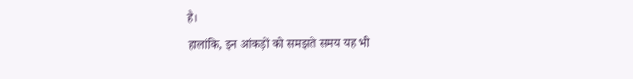है।
हालांकि, इन आंकड़ों को समझते समय यह भी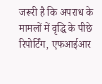जरूरी है कि अपराध के मामलों में वृद्धि के पीछे रिपोर्टिंग, एफआईआर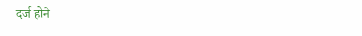दर्ज होने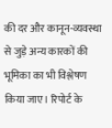की दर और कानून-व्यवस्था से जुड़े अन्य कारकों की भूमिका का भी विश्लेषण किया जाए। रिपोर्ट के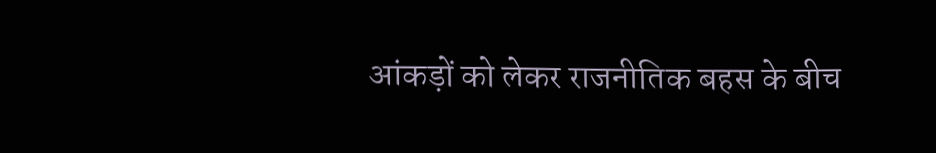आंकड़ों को लेकर राजनीतिक बहस के बीच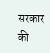सरकार की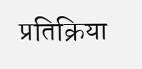प्रतिक्रिया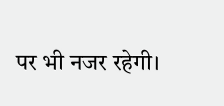पर भी नजर रहेगी।